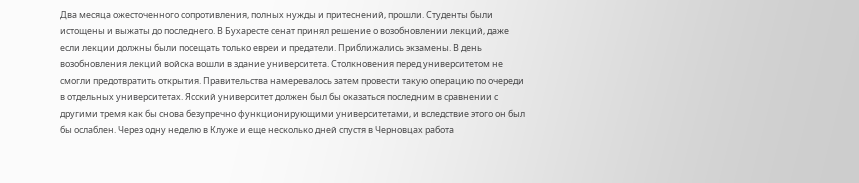Два месяца ожесточенного сопротивления, полных нужды и притеснений, прошли. Студенты были истощены и выжаты до последнего. В Бухаресте сенат принял решение о возобновлении лекций, даже если лекции должны были посещать только евреи и предатели. Приближались экзамены. В день возобновления лекций войска вошли в здание университета. Столкновения перед университетом не смогли предотвратить открытия. Правительства намеревалось затем провести такую операцию по очереди в отдельных университетах. Ясский университет должен был бы оказаться последним в сравнении с другими тремя как бы снова безупречно функционирующими университетами, и вследствие этого он был бы ослаблен. Через одну неделю в Клуже и еще несколько дней спустя в Черновцах работа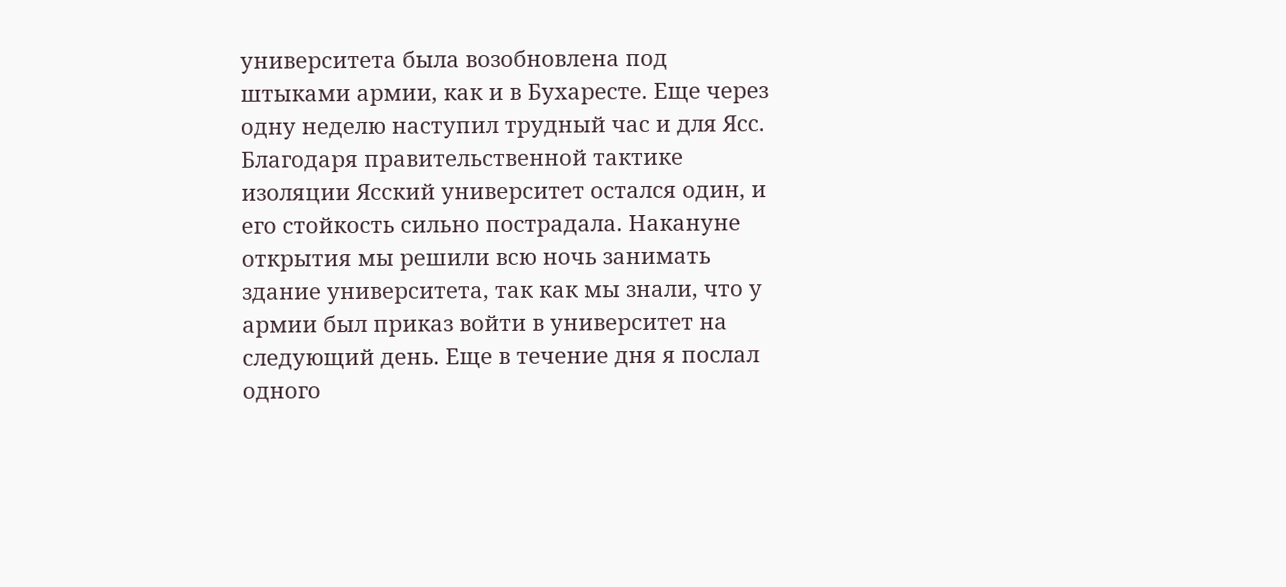университета была возобновлена под штыками армии, как и в Бухаресте. Еще через одну неделю наступил трудный час и для Ясс.
Благодаря правительственной тактике изоляции Ясский университет остался один, и его стойкость сильно пострадала. Накануне открытия мы решили всю ночь занимать здание университета, так как мы знали, что у армии был приказ войти в университет на следующий день. Еще в течение дня я послал одного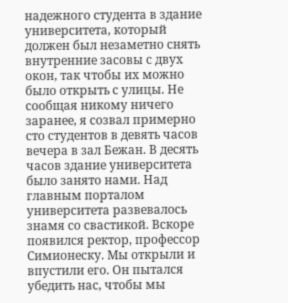надежного студента в здание университета, который должен был незаметно снять внутренние засовы с двух окон, так чтобы их можно было открыть с улицы. Не сообщая никому ничего заранее, я созвал примерно сто студентов в девять часов вечера в зал Бежан. В десять часов здание университета было занято нами. Над главным порталом университета развевалось знамя со свастикой. Вскоре появился ректор, профессор Симионеску. Мы открыли и впустили его. Он пытался убедить нас, чтобы мы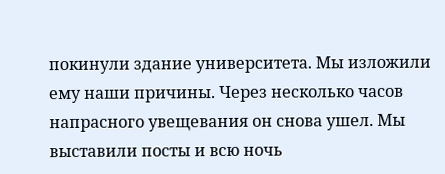покинули здание университета. Мы изложили ему наши причины. Через несколько часов напрасного увещевания он снова ушел. Мы выставили посты и всю ночь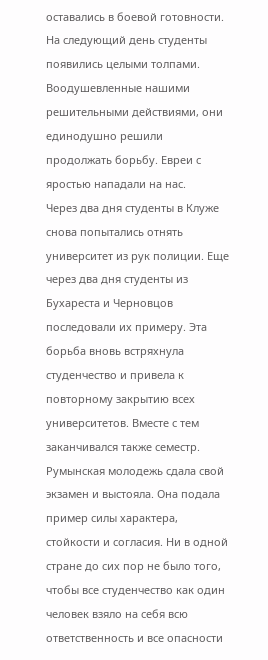оставались в боевой готовности.
На следующий день студенты появились целыми толпами. Воодушевленные нашими решительными действиями, они единодушно решили продолжать борьбу. Евреи с яростью нападали на нас.
Через два дня студенты в Клуже снова попытались отнять университет из рук полиции. Еще через два дня студенты из Бухареста и Черновцов последовали их примеру. Эта борьба вновь встряхнула студенчество и привела к повторному закрытию всех университетов. Вместе с тем заканчивался также семестр. Румынская молодежь сдала свой экзамен и выстояла. Она подала пример силы характера, стойкости и согласия. Ни в одной стране до сих пор не было того, чтобы все студенчество как один человек взяло на себя всю ответственность и все опасности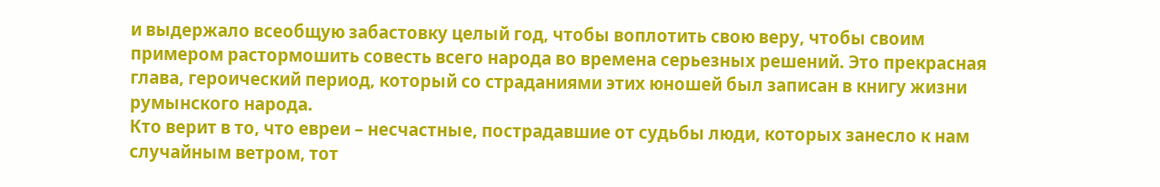и выдержало всеобщую забастовку целый год, чтобы воплотить свою веру, чтобы своим примером растормошить совесть всего народа во времена серьезных решений. Это прекрасная глава, героический период, который со страданиями этих юношей был записан в книгу жизни румынского народа.
Кто верит в то, что евреи – несчастные, пострадавшие от судьбы люди, которых занесло к нам случайным ветром, тот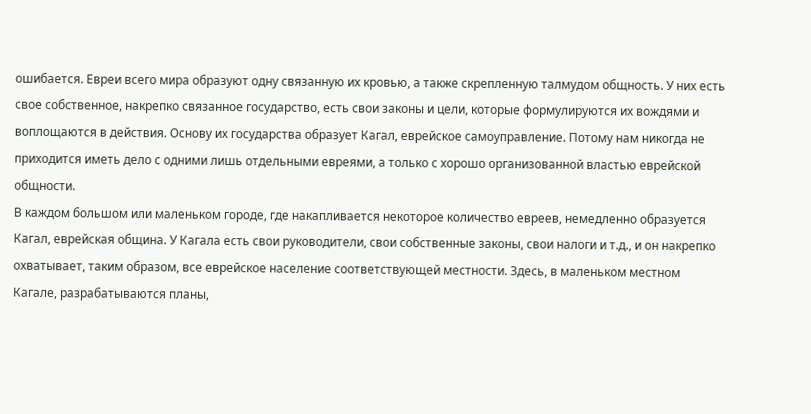ошибается. Евреи всего мира образуют одну связанную их кровью, а также скрепленную талмудом общность. У них есть свое собственное, накрепко связанное государство, есть свои законы и цели, которые формулируются их вождями и воплощаются в действия. Основу их государства образует Кагал, еврейское самоуправление. Потому нам никогда не приходится иметь дело с одними лишь отдельными евреями, а только с хорошо организованной властью еврейской общности.
В каждом большом или маленьком городе, где накапливается некоторое количество евреев, немедленно образуется Кагал, еврейская община. У Кагала есть свои руководители, свои собственные законы, свои налоги и т.д., и он накрепко охватывает, таким образом, все еврейское население соответствующей местности. Здесь, в маленьком местном Кагале, разрабатываются планы,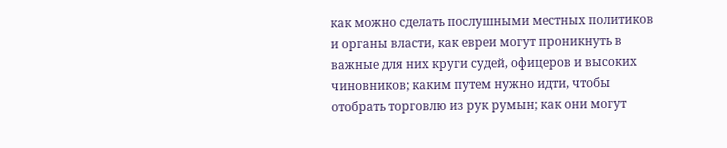как можно сделать послушными местных политиков и органы власти, как евреи могут проникнуть в важные для них круги судей, офицеров и высоких чиновников; каким путем нужно идти, чтобы отобрать торговлю из рук румын; как они могут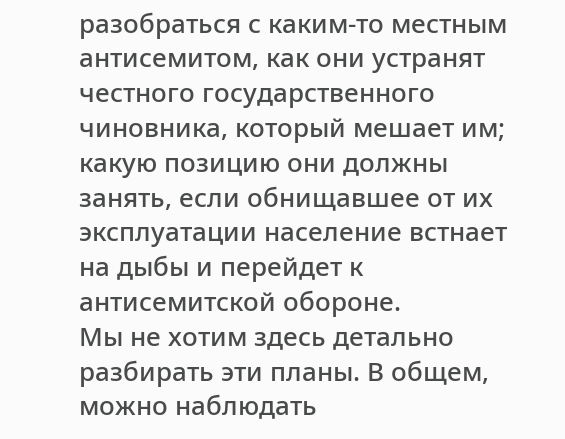разобраться с каким-то местным антисемитом, как они устранят честного государственного чиновника, который мешает им; какую позицию они должны занять, если обнищавшее от их эксплуатации население встнает на дыбы и перейдет к антисемитской обороне.
Мы не хотим здесь детально разбирать эти планы. В общем, можно наблюдать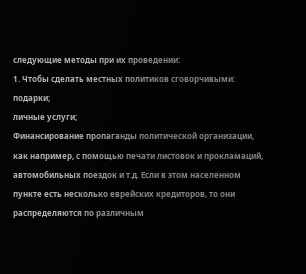следующие методы при их проведении:
1. Чтобы сделать местных политиков сговорчивыми:
подарки;
личные услуги;
Финансирование пропаганды политической организации, как например, с помощью печати листовок и прокламаций, автомобильных поездок и т.д. Если в этом населенном пункте есть несколько еврейских кредиторов, то они распределяются по различным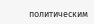политическим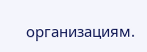организациям.